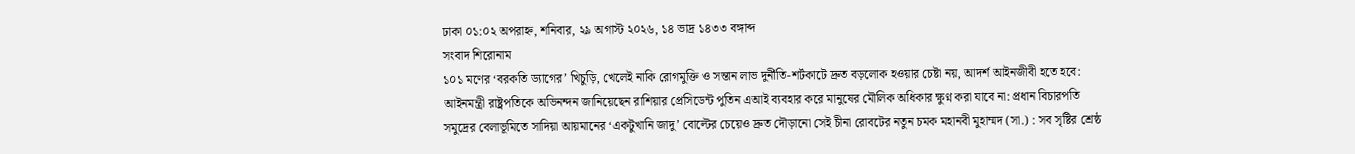ঢাকা ০১:০২ অপরাহ্ন, শনিবার, ২৯ অগাস্ট ২০২৬, ১৪ ভাদ্র ১৪৩৩ বঙ্গাব্দ
সংবাদ শিরোনাম
১০১ মণের ‘বরকতি ড্যাগের’ খিচুড়ি, খেলেই নাকি রোগমুক্তি ও সন্তান লাভ দুর্নীতি-শর্টকাটে দ্রুত বড়লোক হওয়ার চেষ্টা নয়, আদর্শ আইনজীবী হতে হবে: আইনমন্ত্রী রাষ্ট্রপতিকে অভিনন্দন জানিয়েছেন রাশিয়ার প্রেসিডেন্ট পুতিন এআই ব্যবহার করে মানুষের মৌলিক অধিকার ক্ষুণ্ন করা যাবে না: প্রধান বিচারপতি সমুদ্রের বেলাভূমিতে সাদিয়া আয়মানের ‌‘একটুখানি জাদু’ বোল্টের চেয়েও দ্রুত দৌড়ানো সেই চীনা রোবটের নতুন চমক মহানবী মুহাম্মদ (সা.) : সব সৃষ্টির শ্রেষ্ঠ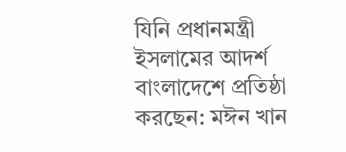যিনি প্রধানমন্ত্রী ইসলামের আদর্শ বাংলাদেশে প্রতিষ্ঠা করছেন: মঈন খান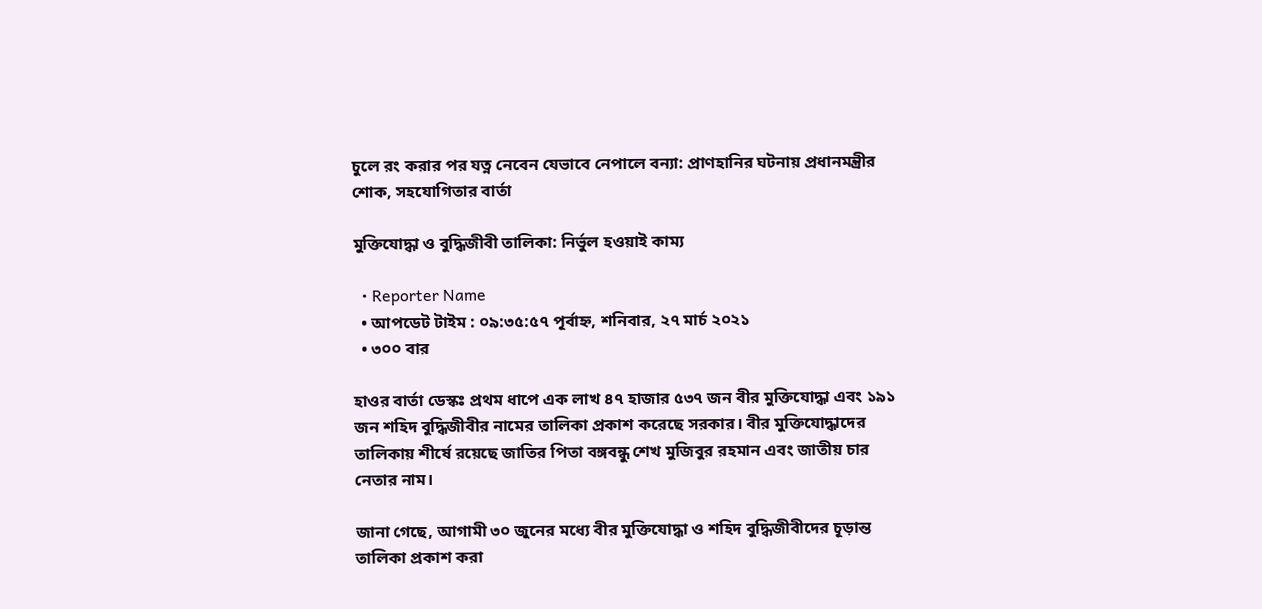চুলে রং করার পর যত্ন নেবেন যেভাবে নেপালে বন্যা: প্রাণহানির ঘটনায় প্রধানমন্ত্রীর শোক, সহযোগিতার বার্তা

মুক্তিযোদ্ধা ও বুদ্ধিজীবী তালিকা: নির্ভুল হওয়াই কাম্য

  • Reporter Name
  • আপডেট টাইম : ০৯:৩৫:৫৭ পূর্বাহ্ন, শনিবার, ২৭ মার্চ ২০২১
  • ৩০০ বার

হাওর বার্তা ডেস্কঃ প্রথম ধাপে এক লাখ ৪৭ হাজার ৫৩৭ জন বীর মুক্তিযোদ্ধা এবং ১৯১ জন শহিদ বুদ্ধিজীবীর নামের তালিকা প্রকাশ করেছে সরকার। বীর মুক্তিযোদ্ধাদের তালিকায় শীর্ষে রয়েছে জাতির পিতা বঙ্গবন্ধু শেখ মুজিবুর রহমান এবং জাতীয় চার নেতার নাম।

জানা গেছে, আগামী ৩০ জুনের মধ্যে বীর মুক্তিযোদ্ধা ও শহিদ বুদ্ধিজীবীদের চূড়ান্ত তালিকা প্রকাশ করা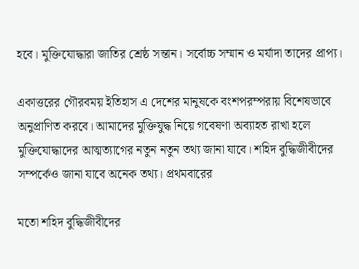হবে। মুক্তিযোদ্ধারা জাতির শ্রেষ্ঠ সন্তান। সর্বোচ্চ সম্মান ও মর্যাদা তাদের প্রাপ্য।

একাত্তরের গৌরবময় ইতিহাস এ দেশের মানুষকে বংশপরম্পরায় বিশেষভাবে অনুপ্রাণিত করবে। আমাদের মুক্তিযুদ্ধ নিয়ে গবেষণা অব্যাহত রাখা হলে মুক্তিযোদ্ধাদের আত্মত্যাগের নতুন নতুন তথ্য জানা যাবে। শহিদ বুদ্ধিজীবীদের সম্পর্কেও জানা যাবে অনেক তথ্য। প্রথমবারের

মতো শহিদ বুদ্ধিজীবীদের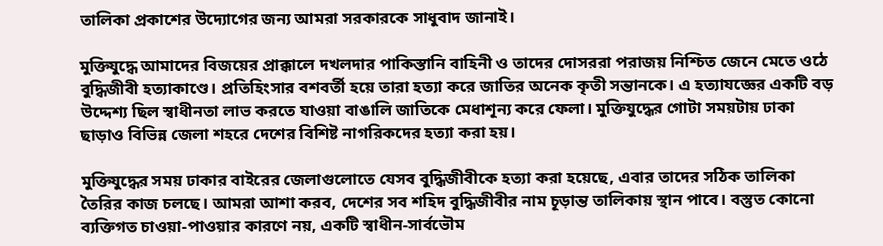তালিকা প্রকাশের উদ্যোগের জন্য আমরা সরকারকে সাধুবাদ জানাই।

মুক্তিযুদ্ধে আমাদের বিজয়ের প্রাক্কালে দখলদার পাকিস্তানি বাহিনী ও তাদের দোসররা পরাজয় নিশ্চিত জেনে মেতে ওঠে বুদ্ধিজীবী হত্যাকাণ্ডে। প্রতিহিংসার বশবর্তী হয়ে তারা হত্যা করে জাতির অনেক কৃতী সন্তানকে। এ হত্যাযজ্ঞের একটি বড় উদ্দেশ্য ছিল স্বাধীনতা লাভ করতে যাওয়া বাঙালি জাতিকে মেধাশূন্য করে ফেলা। মুক্তিযুদ্ধের গোটা সময়টায় ঢাকা ছাড়াও বিভিন্ন জেলা শহরে দেশের বিশিষ্ট নাগরিকদের হত্যা করা হয়।

মুক্তিযুদ্ধের সময় ঢাকার বাইরের জেলাগুলোতে যেসব বুদ্ধিজীবীকে হত্যা করা হয়েছে, এবার তাদের সঠিক তালিকা তৈরির কাজ চলছে। আমরা আশা করব, দেশের সব শহিদ বুদ্ধিজীবীর নাম চূড়ান্ত তালিকায় স্থান পাবে। বস্তুত কোনো ব্যক্তিগত চাওয়া-পাওয়ার কারণে নয়, একটি স্বাধীন-সার্বভৌম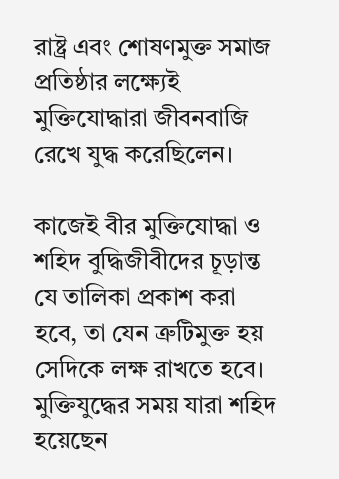রাষ্ট্র এবং শোষণমুক্ত সমাজ প্রতিষ্ঠার লক্ষ্যেই মুক্তিযোদ্ধারা জীবনবাজি রেখে যুদ্ধ করেছিলেন।

কাজেই বীর মুক্তিযোদ্ধা ও শহিদ বুদ্ধিজীবীদের চূড়ান্ত যে তালিকা প্রকাশ করা হবে, তা যেন ত্রুটিমুক্ত হয় সেদিকে লক্ষ রাখতে হবে। মুক্তিযুদ্ধের সময় যারা শহিদ হয়েছেন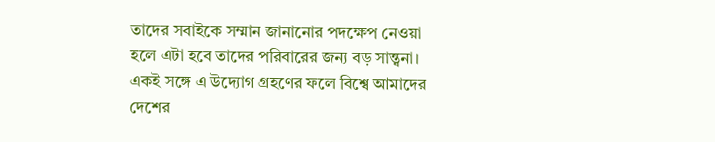তাদের সবাইকে সম্মান জানানোর পদক্ষেপ নেওয়া হলে এটা হবে তাদের পরিবারের জন্য বড় সান্ত্বনা। একই সঙ্গে এ উদ্যোগ গ্রহণের ফলে বিশ্বে আমাদের দেশের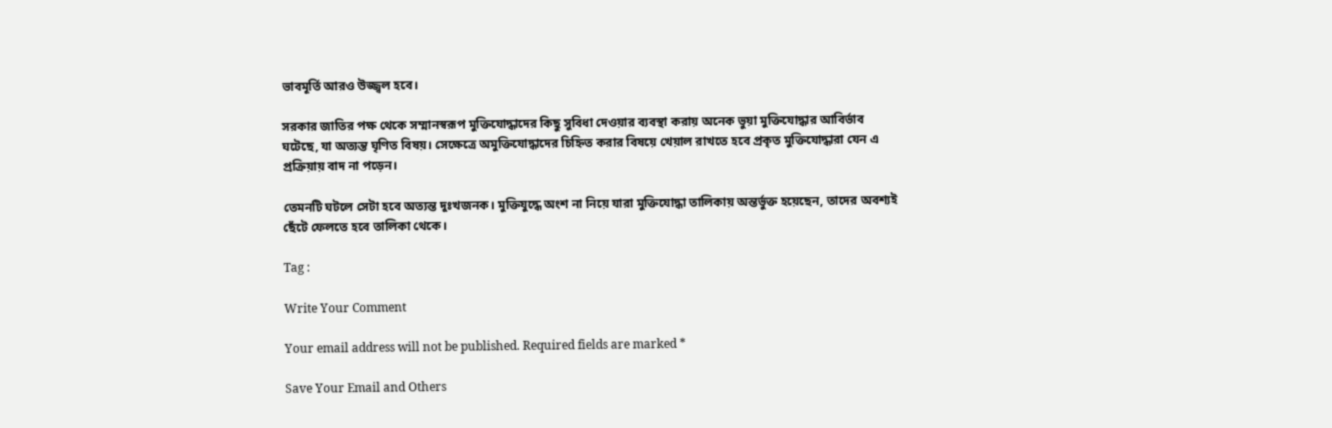ভাবমূর্তি আরও উজ্জ্বল হবে।

সরকার জাতির পক্ষ থেকে সম্মানস্বরূপ মুক্তিযোদ্ধাদের কিছু সুবিধা দেওয়ার ব্যবস্থা করায় অনেক ভুয়া মুক্তিযোদ্ধার আবির্ভাব ঘটেছে, যা অত্যন্ত ঘৃণিত বিষয়। সেক্ষেত্রে অমুক্তিযোদ্ধাদের চিহ্নিত করার বিষয়ে খেয়াল রাখতে হবে প্রকৃত মুক্তিযোদ্ধারা যেন এ প্রক্রিয়ায় বাদ না পড়েন।

তেমনটি ঘটলে সেটা হবে অত্যন্ত দুঃখজনক। মুক্তিযুদ্ধে অংশ না নিয়ে যারা মুক্তিযোদ্ধা তালিকায় অন্তর্ভুক্ত হয়েছেন, তাদের অবশ্যই ছেঁটে ফেলতে হবে তালিকা থেকে।

Tag :

Write Your Comment

Your email address will not be published. Required fields are marked *

Save Your Email and Others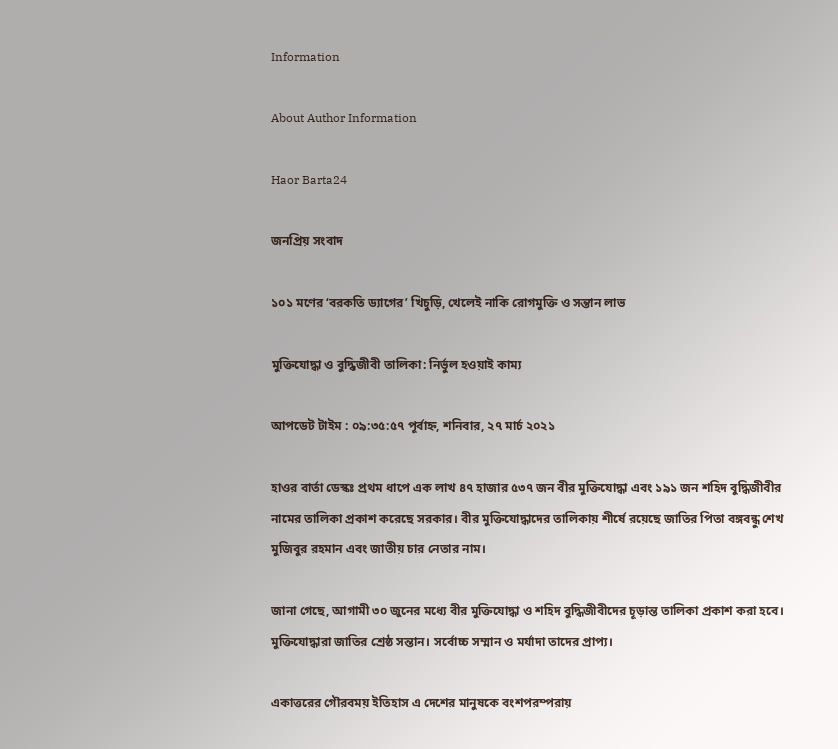Information

About Author Information

Haor Barta24

জনপ্রিয় সংবাদ

১০১ মণের ‘বরকতি ড্যাগের’ খিচুড়ি, খেলেই নাকি রোগমুক্তি ও সন্তান লাভ

মুক্তিযোদ্ধা ও বুদ্ধিজীবী তালিকা: নির্ভুল হওয়াই কাম্য

আপডেট টাইম : ০৯:৩৫:৫৭ পূর্বাহ্ন, শনিবার, ২৭ মার্চ ২০২১

হাওর বার্তা ডেস্কঃ প্রথম ধাপে এক লাখ ৪৭ হাজার ৫৩৭ জন বীর মুক্তিযোদ্ধা এবং ১৯১ জন শহিদ বুদ্ধিজীবীর নামের তালিকা প্রকাশ করেছে সরকার। বীর মুক্তিযোদ্ধাদের তালিকায় শীর্ষে রয়েছে জাতির পিতা বঙ্গবন্ধু শেখ মুজিবুর রহমান এবং জাতীয় চার নেতার নাম।

জানা গেছে, আগামী ৩০ জুনের মধ্যে বীর মুক্তিযোদ্ধা ও শহিদ বুদ্ধিজীবীদের চূড়ান্ত তালিকা প্রকাশ করা হবে। মুক্তিযোদ্ধারা জাতির শ্রেষ্ঠ সন্তান। সর্বোচ্চ সম্মান ও মর্যাদা তাদের প্রাপ্য।

একাত্তরের গৌরবময় ইতিহাস এ দেশের মানুষকে বংশপরম্পরায়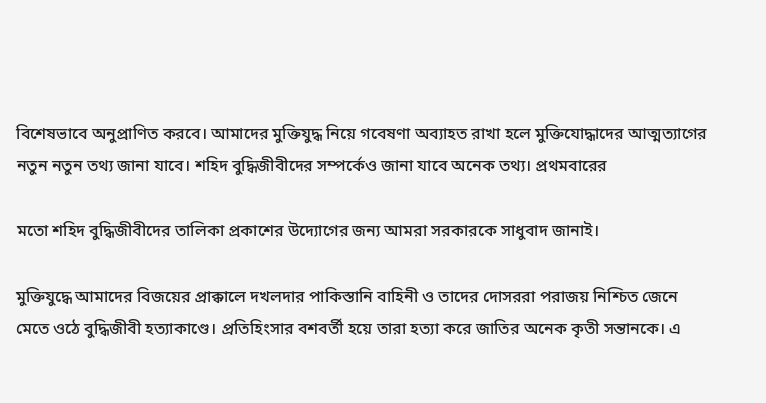বিশেষভাবে অনুপ্রাণিত করবে। আমাদের মুক্তিযুদ্ধ নিয়ে গবেষণা অব্যাহত রাখা হলে মুক্তিযোদ্ধাদের আত্মত্যাগের নতুন নতুন তথ্য জানা যাবে। শহিদ বুদ্ধিজীবীদের সম্পর্কেও জানা যাবে অনেক তথ্য। প্রথমবারের

মতো শহিদ বুদ্ধিজীবীদের তালিকা প্রকাশের উদ্যোগের জন্য আমরা সরকারকে সাধুবাদ জানাই।

মুক্তিযুদ্ধে আমাদের বিজয়ের প্রাক্কালে দখলদার পাকিস্তানি বাহিনী ও তাদের দোসররা পরাজয় নিশ্চিত জেনে মেতে ওঠে বুদ্ধিজীবী হত্যাকাণ্ডে। প্রতিহিংসার বশবর্তী হয়ে তারা হত্যা করে জাতির অনেক কৃতী সন্তানকে। এ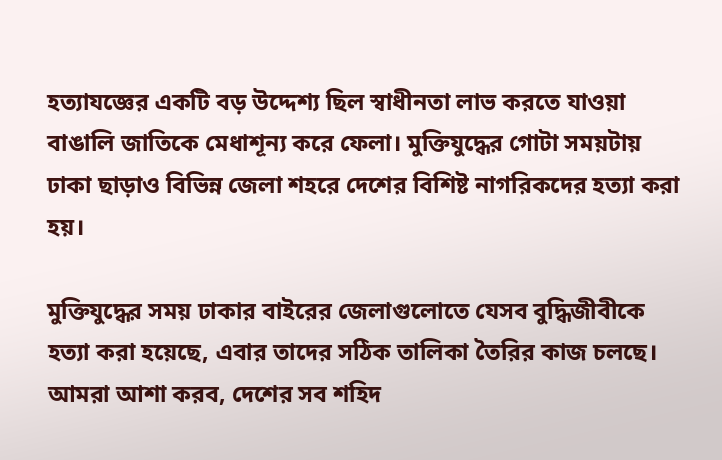হত্যাযজ্ঞের একটি বড় উদ্দেশ্য ছিল স্বাধীনতা লাভ করতে যাওয়া বাঙালি জাতিকে মেধাশূন্য করে ফেলা। মুক্তিযুদ্ধের গোটা সময়টায় ঢাকা ছাড়াও বিভিন্ন জেলা শহরে দেশের বিশিষ্ট নাগরিকদের হত্যা করা হয়।

মুক্তিযুদ্ধের সময় ঢাকার বাইরের জেলাগুলোতে যেসব বুদ্ধিজীবীকে হত্যা করা হয়েছে, এবার তাদের সঠিক তালিকা তৈরির কাজ চলছে। আমরা আশা করব, দেশের সব শহিদ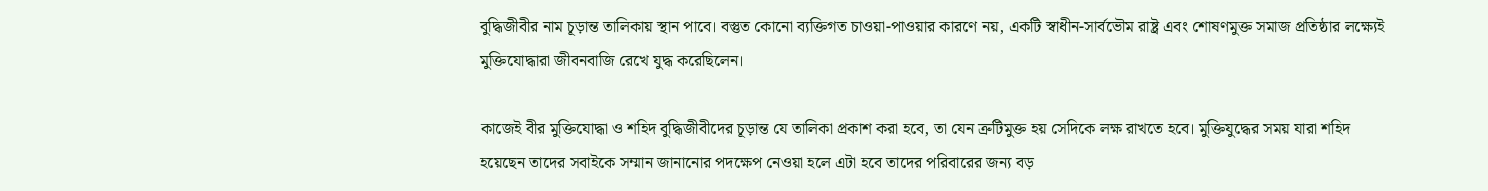বুদ্ধিজীবীর নাম চূড়ান্ত তালিকায় স্থান পাবে। বস্তুত কোনো ব্যক্তিগত চাওয়া-পাওয়ার কারণে নয়, একটি স্বাধীন-সার্বভৌম রাষ্ট্র এবং শোষণমুক্ত সমাজ প্রতিষ্ঠার লক্ষ্যেই মুক্তিযোদ্ধারা জীবনবাজি রেখে যুদ্ধ করেছিলেন।

কাজেই বীর মুক্তিযোদ্ধা ও শহিদ বুদ্ধিজীবীদের চূড়ান্ত যে তালিকা প্রকাশ করা হবে, তা যেন ত্রুটিমুক্ত হয় সেদিকে লক্ষ রাখতে হবে। মুক্তিযুদ্ধের সময় যারা শহিদ হয়েছেন তাদের সবাইকে সম্মান জানানোর পদক্ষেপ নেওয়া হলে এটা হবে তাদের পরিবারের জন্য বড়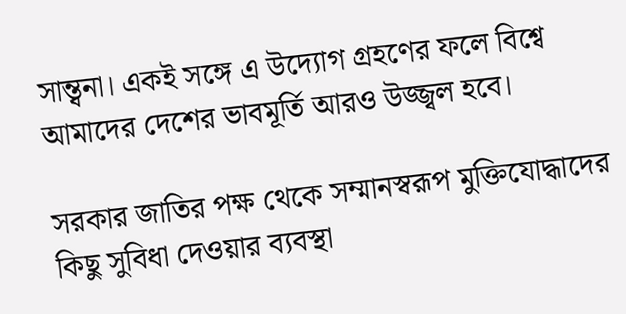সান্ত্বনা। একই সঙ্গে এ উদ্যোগ গ্রহণের ফলে বিশ্বে আমাদের দেশের ভাবমূর্তি আরও উজ্জ্বল হবে।

সরকার জাতির পক্ষ থেকে সম্মানস্বরূপ মুক্তিযোদ্ধাদের কিছু সুবিধা দেওয়ার ব্যবস্থা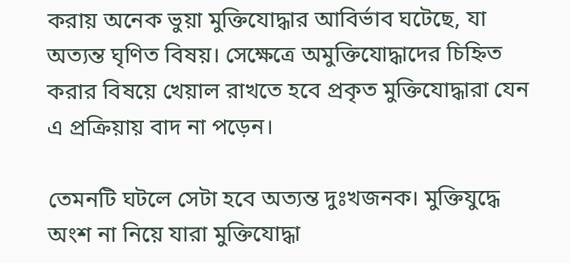করায় অনেক ভুয়া মুক্তিযোদ্ধার আবির্ভাব ঘটেছে, যা অত্যন্ত ঘৃণিত বিষয়। সেক্ষেত্রে অমুক্তিযোদ্ধাদের চিহ্নিত করার বিষয়ে খেয়াল রাখতে হবে প্রকৃত মুক্তিযোদ্ধারা যেন এ প্রক্রিয়ায় বাদ না পড়েন।

তেমনটি ঘটলে সেটা হবে অত্যন্ত দুঃখজনক। মুক্তিযুদ্ধে অংশ না নিয়ে যারা মুক্তিযোদ্ধা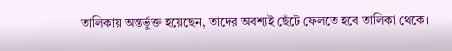তালিকায় অন্তর্ভুক্ত হয়েছেন, তাদের অবশ্যই ছেঁটে ফেলতে হবে তালিকা থেকে।